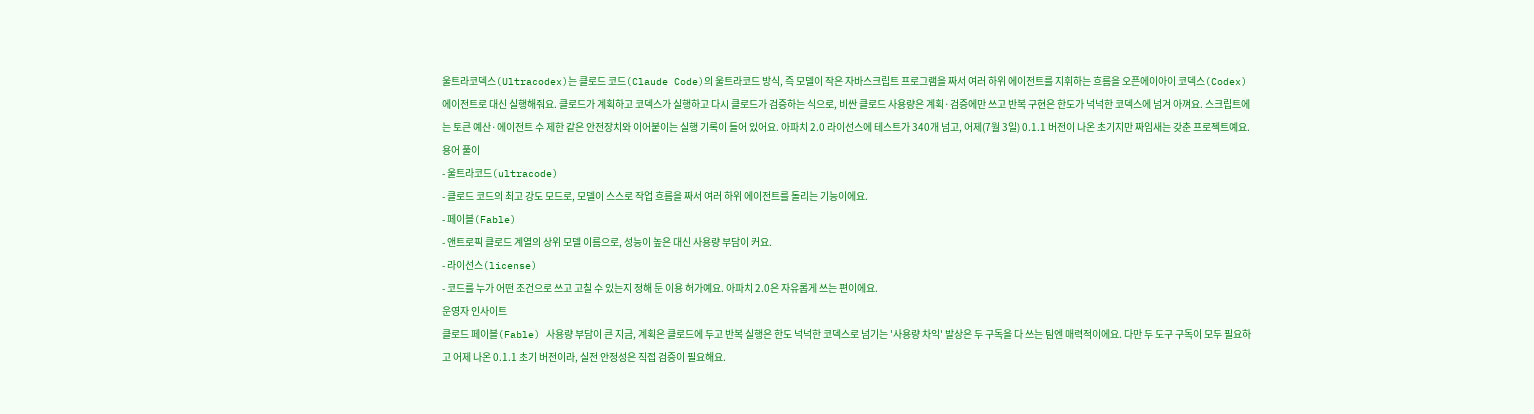울트라코덱스(Ultracodex)는 클로드 코드(Claude Code)의 울트라코드 방식, 즉 모델이 작은 자바스크립트 프로그램을 짜서 여러 하위 에이전트를 지휘하는 흐름을 오픈에이아이 코덱스(Codex) 에이전트로 대신 실행해줘요. 클로드가 계획하고 코덱스가 실행하고 다시 클로드가 검증하는 식으로, 비싼 클로드 사용량은 계획·검증에만 쓰고 반복 구현은 한도가 넉넉한 코덱스에 넘겨 아껴요. 스크립트에는 토큰 예산·에이전트 수 제한 같은 안전장치와 이어붙이는 실행 기록이 들어 있어요. 아파치 2.0 라이선스에 테스트가 340개 넘고, 어제(7월 3일) 0.1.1 버전이 나온 초기지만 짜임새는 갖춘 프로젝트예요.
용어 풀이
- 울트라코드(ultracode)
- 클로드 코드의 최고 강도 모드로, 모델이 스스로 작업 흐름을 짜서 여러 하위 에이전트를 돌리는 기능이에요.
- 페이블(Fable)
- 앤트로픽 클로드 계열의 상위 모델 이름으로, 성능이 높은 대신 사용량 부담이 커요.
- 라이선스(license)
- 코드를 누가 어떤 조건으로 쓰고 고칠 수 있는지 정해 둔 이용 허가예요. 아파치 2.0은 자유롭게 쓰는 편이에요.
운영자 인사이트
클로드 페이블(Fable) 사용량 부담이 큰 지금, 계획은 클로드에 두고 반복 실행은 한도 넉넉한 코덱스로 넘기는 '사용량 차익' 발상은 두 구독을 다 쓰는 팀엔 매력적이에요. 다만 두 도구 구독이 모두 필요하고 어제 나온 0.1.1 초기 버전이라, 실전 안정성은 직접 검증이 필요해요.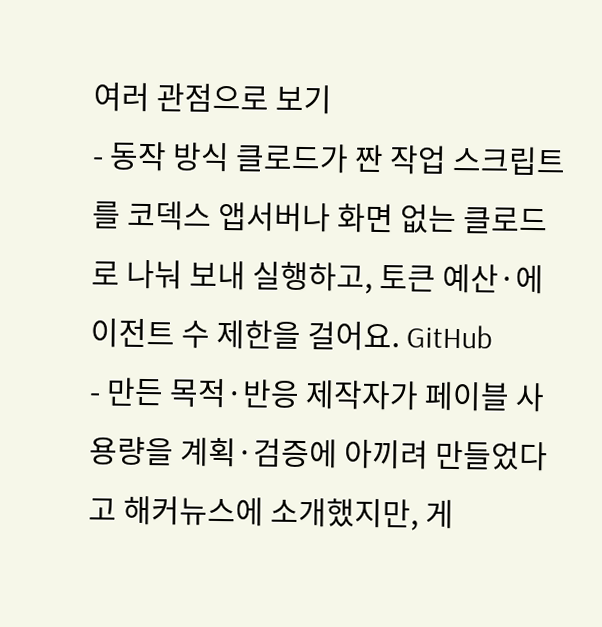여러 관점으로 보기
- 동작 방식 클로드가 짠 작업 스크립트를 코덱스 앱서버나 화면 없는 클로드로 나눠 보내 실행하고, 토큰 예산·에이전트 수 제한을 걸어요. GitHub
- 만든 목적·반응 제작자가 페이블 사용량을 계획·검증에 아끼려 만들었다고 해커뉴스에 소개했지만, 게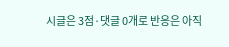시글은 3점·댓글 0개로 반응은 아직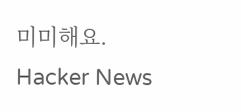미미해요. Hacker News